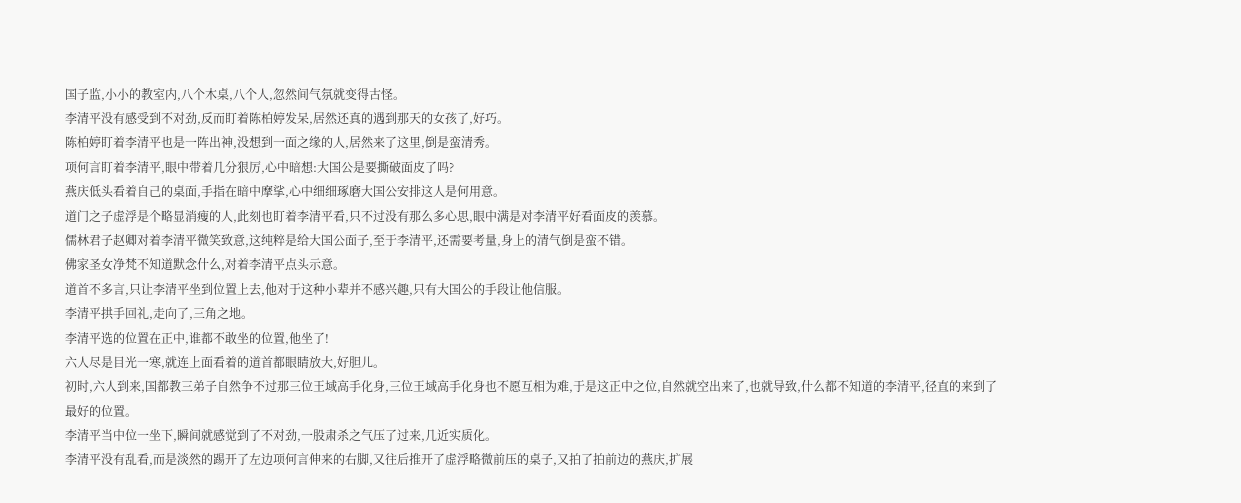国子监,小小的教室内,八个木桌,八个人,忽然间气氛就变得古怪。
李清平没有感受到不对劲,反而盯着陈柏婷发呆,居然还真的遇到那天的女孩了,好巧。
陈柏婷盯着李清平也是一阵出神,没想到一面之缘的人,居然来了这里,倒是蛮清秀。
项何言盯着李清平,眼中带着几分狠厉,心中暗想:大国公是要撕破面皮了吗?
燕庆低头看着自己的桌面,手指在暗中摩挲,心中细细琢磨大国公安排这人是何用意。
道门之子虚浮是个略显消瘦的人,此刻也盯着李清平看,只不过没有那么多心思,眼中满是对李清平好看面皮的羡慕。
儒林君子赵卿对着李清平微笑致意,这纯粹是给大国公面子,至于李清平,还需要考量,身上的清气倒是蛮不错。
佛家圣女净梵不知道默念什么,对着李清平点头示意。
道首不多言,只让李清平坐到位置上去,他对于这种小辈并不感兴趣,只有大国公的手段让他信服。
李清平拱手回礼,走向了,三角之地。
李清平选的位置在正中,谁都不敢坐的位置,他坐了!
六人尽是目光一寒,就连上面看着的道首都眼睛放大,好胆儿。
初时,六人到来,国都教三弟子自然争不过那三位王域高手化身,三位王域高手化身也不愿互相为难,于是这正中之位,自然就空出来了,也就导致,什么都不知道的李清平,径直的来到了最好的位置。
李清平当中位一坐下,瞬间就感觉到了不对劲,一股肃杀之气压了过来,几近实质化。
李清平没有乱看,而是淡然的踢开了左边项何言伸来的右脚,又往后推开了虚浮略微前压的桌子,又拍了拍前边的燕庆,扩展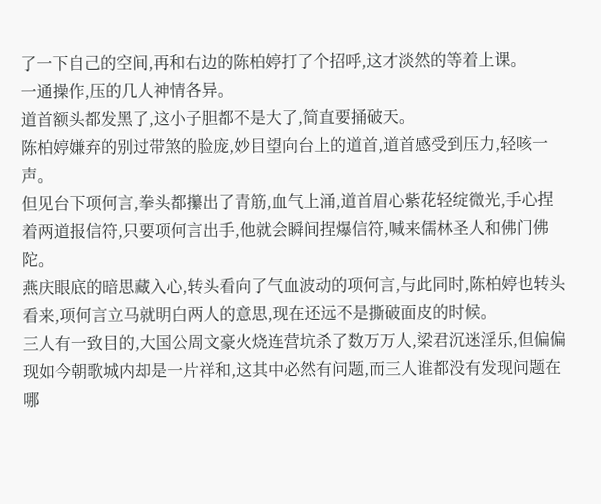了一下自己的空间,再和右边的陈柏婷打了个招呼,这才淡然的等着上课。
一通操作,压的几人神情各异。
道首额头都发黑了,这小子胆都不是大了,简直要捅破天。
陈柏婷嫌弃的别过带煞的脸庞,妙目望向台上的道首,道首感受到压力,轻咳一声。
但见台下项何言,拳头都攥出了青筋,血气上涌,道首眉心紫花轻绽微光,手心捏着两道报信符,只要项何言出手,他就会瞬间捏爆信符,喊来儒林圣人和佛门佛陀。
燕庆眼底的暗思藏入心,转头看向了气血波动的项何言,与此同时,陈柏婷也转头看来,项何言立马就明白两人的意思,现在还远不是撕破面皮的时候。
三人有一致目的,大国公周文豪火烧连营坑杀了数万万人,梁君沉迷淫乐,但偏偏现如今朝歌城内却是一片祥和,这其中必然有问题,而三人谁都没有发现问题在哪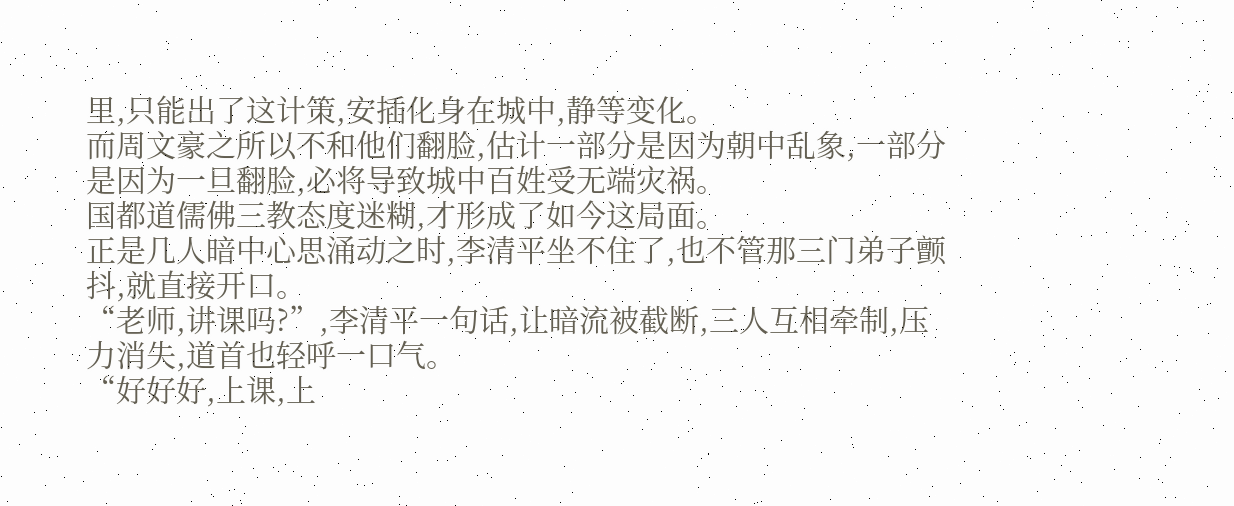里,只能出了这计策,安插化身在城中,静等变化。
而周文豪之所以不和他们翻脸,估计一部分是因为朝中乱象,一部分是因为一旦翻脸,必将导致城中百姓受无端灾祸。
国都道儒佛三教态度迷糊,才形成了如今这局面。
正是几人暗中心思涌动之时,李清平坐不住了,也不管那三门弟子颤抖,就直接开口。
“老师,讲课吗?”,李清平一句话,让暗流被截断,三人互相牵制,压力消失,道首也轻呼一口气。
“好好好,上课,上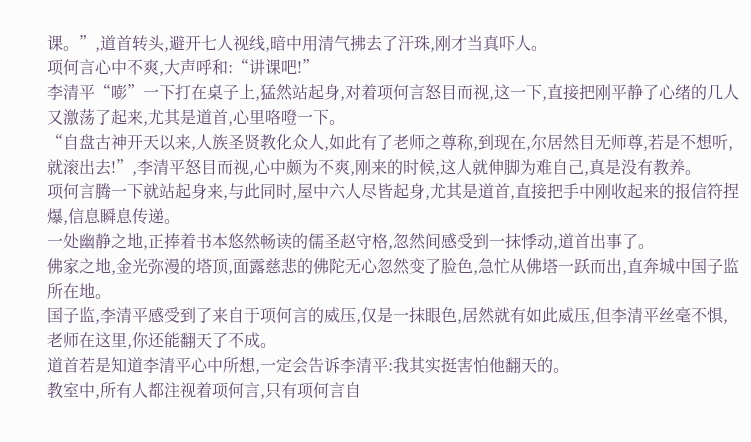课。”,道首转头,避开七人视线,暗中用清气拂去了汗珠,刚才当真吓人。
项何言心中不爽,大声呼和:“讲课吧!”
李清平“嘭”一下打在桌子上,猛然站起身,对着项何言怒目而视,这一下,直接把刚平静了心绪的几人又激荡了起来,尤其是道首,心里咯噔一下。
“自盘古神开天以来,人族圣贤教化众人,如此有了老师之尊称,到现在,尔居然目无师尊,若是不想听,就滚出去!”,李清平怒目而视,心中颇为不爽,刚来的时候,这人就伸脚为难自己,真是没有教养。
项何言腾一下就站起身来,与此同时,屋中六人尽皆起身,尤其是道首,直接把手中刚收起来的报信符捏爆,信息瞬息传递。
一处幽静之地,正捧着书本悠然畅读的儒圣赵守格,忽然间感受到一抹悸动,道首出事了。
佛家之地,金光弥漫的塔顶,面露慈悲的佛陀无心忽然变了脸色,急忙从佛塔一跃而出,直奔城中国子监所在地。
国子监,李清平感受到了来自于项何言的威压,仅是一抹眼色,居然就有如此威压,但李清平丝毫不惧,老师在这里,你还能翻天了不成。
道首若是知道李清平心中所想,一定会告诉李清平:我其实挺害怕他翻天的。
教室中,所有人都注视着项何言,只有项何言自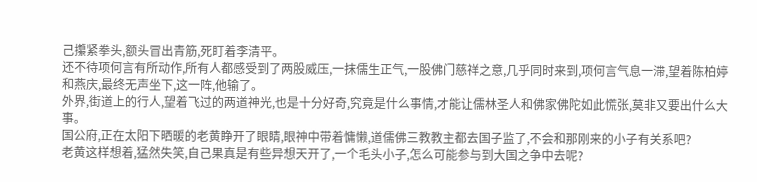己攥紧拳头,额头冒出青筋,死盯着李清平。
还不待项何言有所动作,所有人都感受到了两股威压,一抹儒生正气,一股佛门慈祥之意,几乎同时来到,项何言气息一滞,望着陈柏婷和燕庆,最终无声坐下,这一阵,他输了。
外界,街道上的行人,望着飞过的两道神光,也是十分好奇,究竟是什么事情,才能让儒林圣人和佛家佛陀如此慌张,莫非又要出什么大事。
国公府,正在太阳下晒暖的老黄睁开了眼睛,眼神中带着慵懒,道儒佛三教教主都去国子监了,不会和那刚来的小子有关系吧?
老黄这样想着,猛然失笑,自己果真是有些异想天开了,一个毛头小子,怎么可能参与到大国之争中去呢?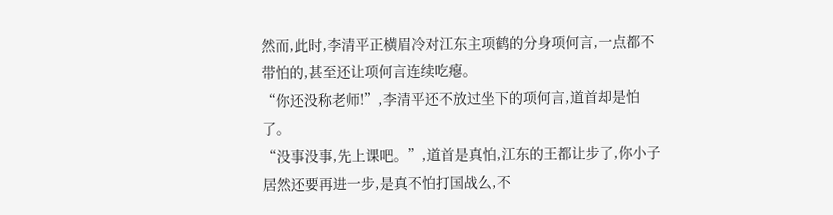然而,此时,李清平正横眉冷对江东主项鹤的分身项何言,一点都不带怕的,甚至还让项何言连续吃瘪。
“你还没称老师!”,李清平还不放过坐下的项何言,道首却是怕了。
“没事没事,先上课吧。”,道首是真怕,江东的王都让步了,你小子居然还要再进一步,是真不怕打国战么,不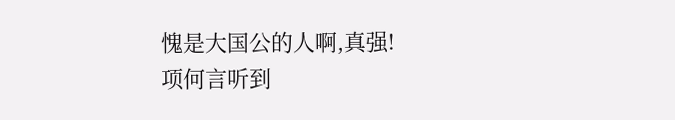愧是大国公的人啊,真强!
项何言听到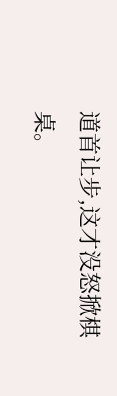道首让步,这才没怒掀棋桌。